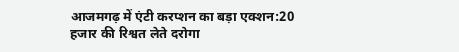आजमगढ़ में एंटी करप्शन का बड़ा एक्शन:20 हजार की रिश्वत लेते दरोगा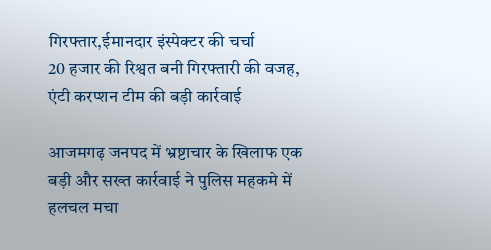गिरफ्तार,ईमानदार इंस्पेक्टर की चर्चा
20 हजार की रिश्वत बनी गिरफ्तारी की वजह, एंटी करप्शन टीम की बड़ी कार्रवाई

आजमगढ़ जनपद में भ्रष्टाचार के खिलाफ एक बड़ी और सख्त कार्रवाई ने पुलिस महकमे में हलचल मचा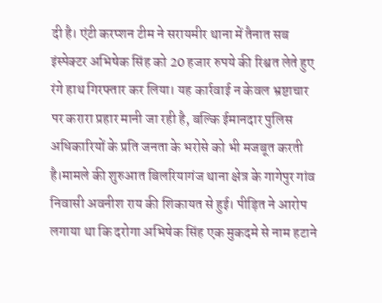दी है। एंटी करप्शन टीम ने सरायमीर थाना में तैनात सब इंस्पेक्टर अभिषेक सिंह को 20 हजार रुपये की रिश्वत लेते हुए रंगे हाथ गिरफ्तार कर लिया। यह कार्रवाई न केवल भ्रष्टाचार पर करारा प्रहार मानी जा रही है, बल्कि ईमानदार पुलिस अधिकारियों के प्रति जनता के भरोसे को भी मजबूत करती है।मामले की शुरुआत बिलरियागंज थाना क्षेत्र के गागेपुर गांव निवासी अवनीश राय की शिकायत से हुई। पीड़ित ने आरोप लगाया था कि दरोगा अभिषेक सिंह एक मुकदमे से नाम हटाने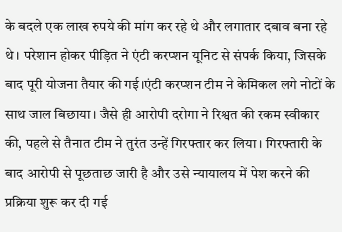के बदले एक लाख रुपये की मांग कर रहे थे और लगातार दबाव बना रहे थे। परेशान होकर पीड़ित ने एंटी करप्शन यूनिट से संपर्क किया, जिसके बाद पूरी योजना तैयार की गई।एंटी करप्शन टीम ने केमिकल लगे नोटों के साथ जाल बिछाया। जैसे ही आरोपी दरोगा ने रिश्वत की रकम स्वीकार की, पहले से तैनात टीम ने तुरंत उन्हें गिरफ्तार कर लिया। गिरफ्तारी के बाद आरोपी से पूछताछ जारी है और उसे न्यायालय में पेश करने की प्रक्रिया शुरू कर दी गई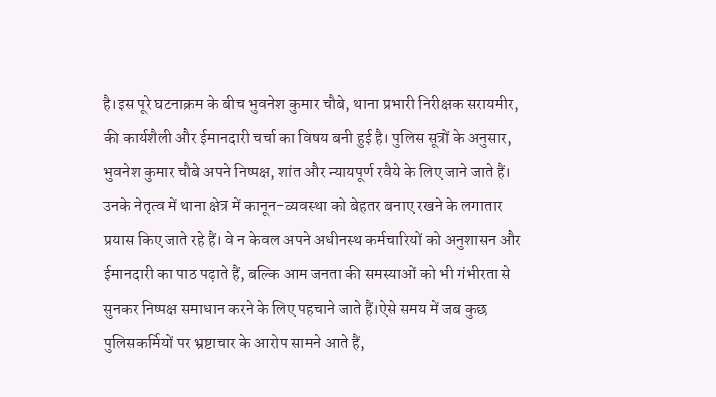है।इस पूरे घटनाक्रम के बीच भुवनेश कुमार चौबे, थाना प्रभारी निरीक्षक सरायमीर, की कार्यशैली और ईमानदारी चर्चा का विषय बनी हुई है। पुलिस सूत्रों के अनुसार, भुवनेश कुमार चौबे अपने निष्पक्ष, शांत और न्यायपूर्ण रवैये के लिए जाने जाते हैं। उनके नेतृत्व में थाना क्षेत्र में कानून-व्यवस्था को बेहतर बनाए रखने के लगातार प्रयास किए जाते रहे हैं। वे न केवल अपने अधीनस्थ कर्मचारियों को अनुशासन और ईमानदारी का पाठ पढ़ाते हैं, बल्कि आम जनता की समस्याओं को भी गंभीरता से सुनकर निष्पक्ष समाधान करने के लिए पहचाने जाते हैं।ऐसे समय में जब कुछ पुलिसकर्मियों पर भ्रष्टाचार के आरोप सामने आते हैं,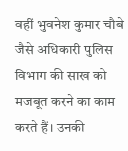वहीं भुवनेश कुमार चौबे जैसे अधिकारी पुलिस विभाग की साख को मजबूत करने का काम करते हैं। उनकी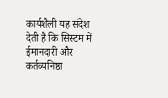कार्यशैली यह संदेश देती है कि सिस्टम में ईमानदारी और कर्तव्यनिष्ठा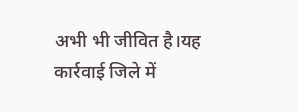अभी भी जीवित है।यह कार्रवाई जिले में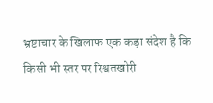भ्रष्टाचार के खिलाफ एक कड़ा संदेश है कि किसी भी स्तर पर रिश्वतखोरी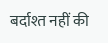बर्दाश्त नहीं की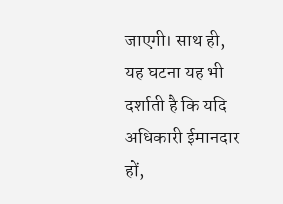जाएगी। साथ ही, यह घटना यह भी दर्शाती है कि यदि अधिकारी ईमानदार हों,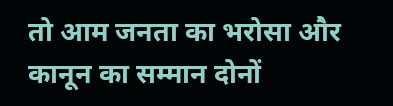तो आम जनता का भरोसा और कानून का सम्मान दोनों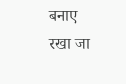बनाए रखा जा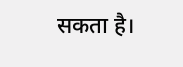सकता है।